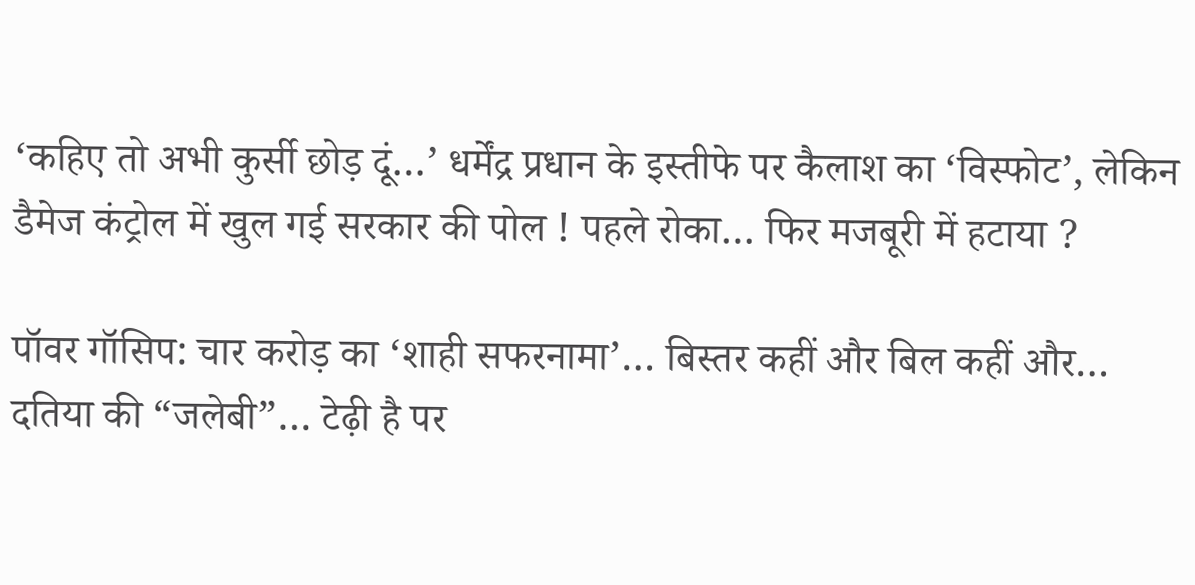‘कहिए तो अभी कुर्सी छोड़ दूं…’ धर्मेंद्र प्रधान के इस्तीफे पर कैलाश का ‘विस्फोट’, लेकिन डैमेज कंट्रोल में खुल गई सरकार की पोल ! पहले रोका… फिर मजबूरी में हटाया ?

पॉवर गॉसिप: चार करोड़ का ‘शाही सफरनामा’… बिस्तर कहीं और बिल कहीं और… दतिया की “जलेबी”… टेढ़ी है पर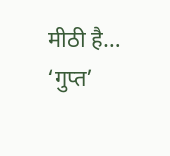मीठी है… ‘गुप्त’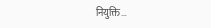नियुक्ति…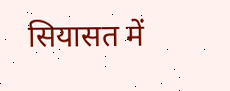सियासत में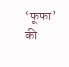‘फूफा’ की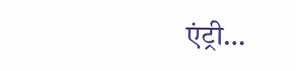एंट्री…